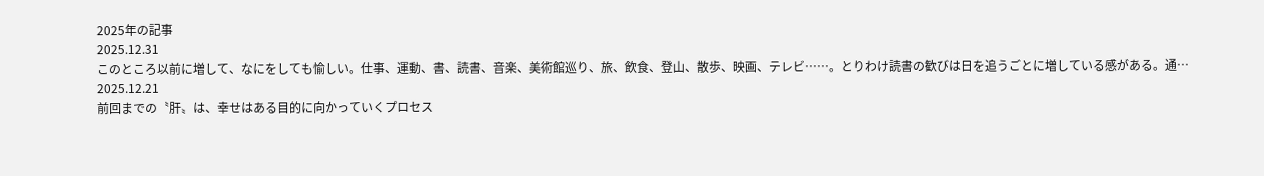2025年の記事
2025.12.31
このところ以前に増して、なにをしても愉しい。仕事、運動、書、読書、音楽、美術館巡り、旅、飲食、登山、散歩、映画、テレビ……。とりわけ読書の歓びは日を追うごとに増している感がある。通…
2025.12.21
前回までの〝肝〟は、幸せはある目的に向かっていくプロセス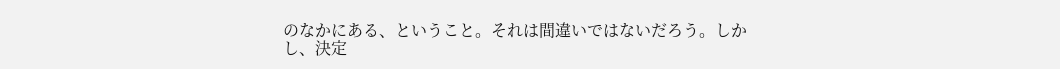のなかにある、ということ。それは間違いではないだろう。しかし、決定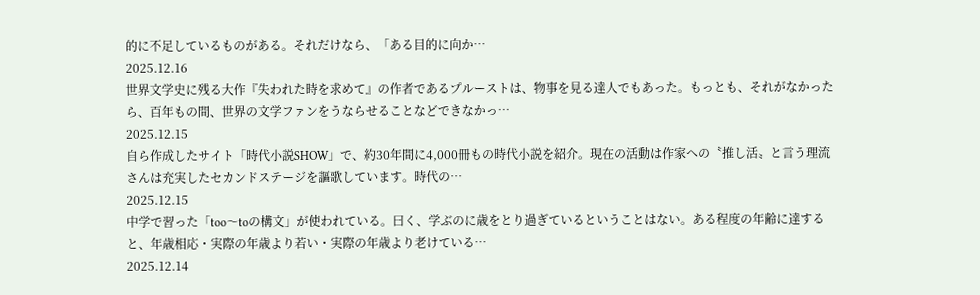的に不足しているものがある。それだけなら、「ある目的に向か…
2025.12.16
世界文学史に残る大作『失われた時を求めて』の作者であるプルーストは、物事を見る達人でもあった。もっとも、それがなかったら、百年もの間、世界の文学ファンをうならせることなどできなかっ…
2025.12.15
自ら作成したサイト「時代小説SHOW」で、約30年間に4,000冊もの時代小説を紹介。現在の活動は作家への〝推し活〟と言う理流さんは充実したセカンドステージを謳歌しています。時代の…
2025.12.15
中学で習った「too〜toの構文」が使われている。曰く、学ぶのに歳をとり過ぎているということはない。ある程度の年齢に達すると、年歳相応・実際の年歳より若い・実際の年歳より老けている…
2025.12.14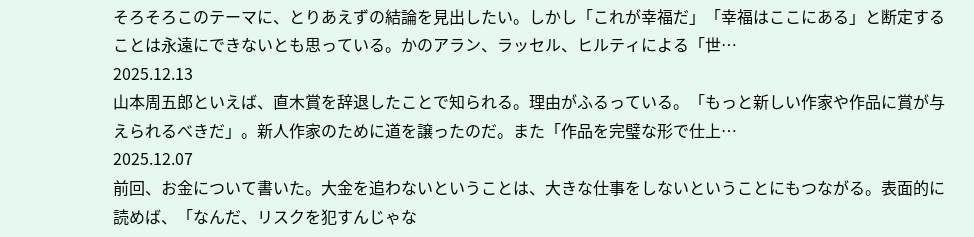そろそろこのテーマに、とりあえずの結論を見出したい。しかし「これが幸福だ」「幸福はここにある」と断定することは永遠にできないとも思っている。かのアラン、ラッセル、ヒルティによる「世…
2025.12.13
山本周五郎といえば、直木賞を辞退したことで知られる。理由がふるっている。「もっと新しい作家や作品に賞が与えられるべきだ」。新人作家のために道を譲ったのだ。また「作品を完璧な形で仕上…
2025.12.07
前回、お金について書いた。大金を追わないということは、大きな仕事をしないということにもつながる。表面的に読めば、「なんだ、リスクを犯すんじゃな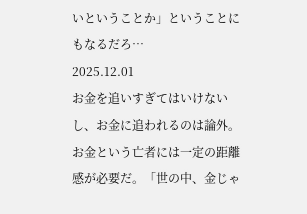いということか」ということにもなるだろ…
2025.12.01
お金を追いすぎてはいけないし、お金に追われるのは論外。お金という亡者には一定の距離感が必要だ。「世の中、金じゃ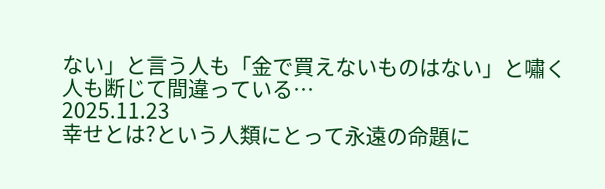ない」と言う人も「金で買えないものはない」と嘯く人も断じて間違っている…
2025.11.23
幸せとは?という人類にとって永遠の命題に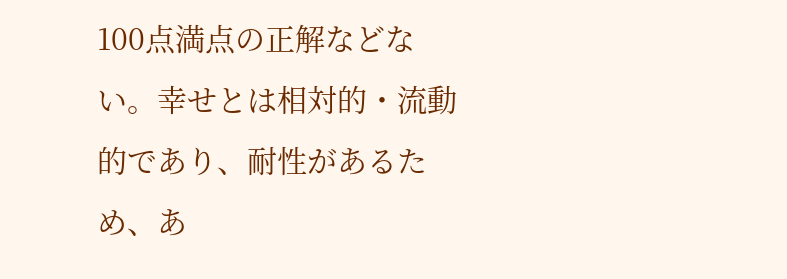100点満点の正解などない。幸せとは相対的・流動的であり、耐性があるため、あ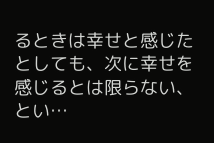るときは幸せと感じたとしても、次に幸せを感じるとは限らない、とい…